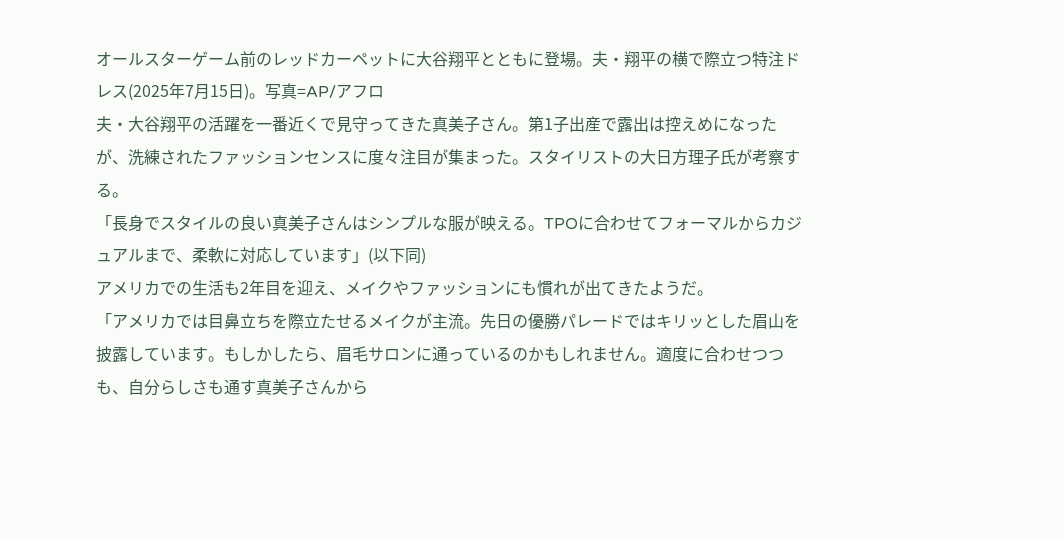オールスターゲーム前のレッドカーペットに大谷翔平とともに登場。夫・翔平の横で際立つ特注ドレス(2025年7月15日)。写真=AP/アフロ
夫・大谷翔平の活躍を一番近くで見守ってきた真美子さん。第1子出産で露出は控えめになったが、洗練されたファッションセンスに度々注目が集まった。スタイリストの大日方理子氏が考察する。
「長身でスタイルの良い真美子さんはシンプルな服が映える。TPOに合わせてフォーマルからカジュアルまで、柔軟に対応しています」(以下同)
アメリカでの生活も2年目を迎え、メイクやファッションにも慣れが出てきたようだ。
「アメリカでは目鼻立ちを際立たせるメイクが主流。先日の優勝パレードではキリッとした眉山を披露しています。もしかしたら、眉毛サロンに通っているのかもしれません。適度に合わせつつも、自分らしさも通す真美子さんから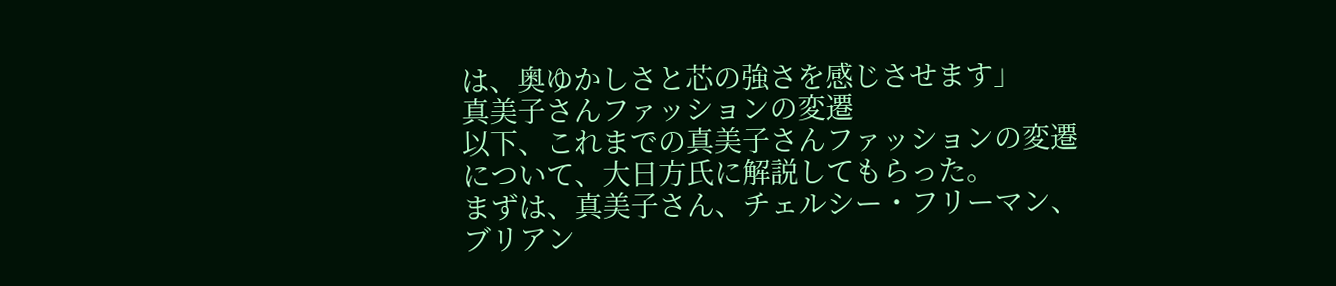は、奥ゆかしさと芯の強さを感じさせます」
真美子さんファッションの変遷
以下、これまでの真美子さんファッションの変遷について、大日方氏に解説してもらった。
まずは、真美子さん、チェルシー・フリーマン、ブリアン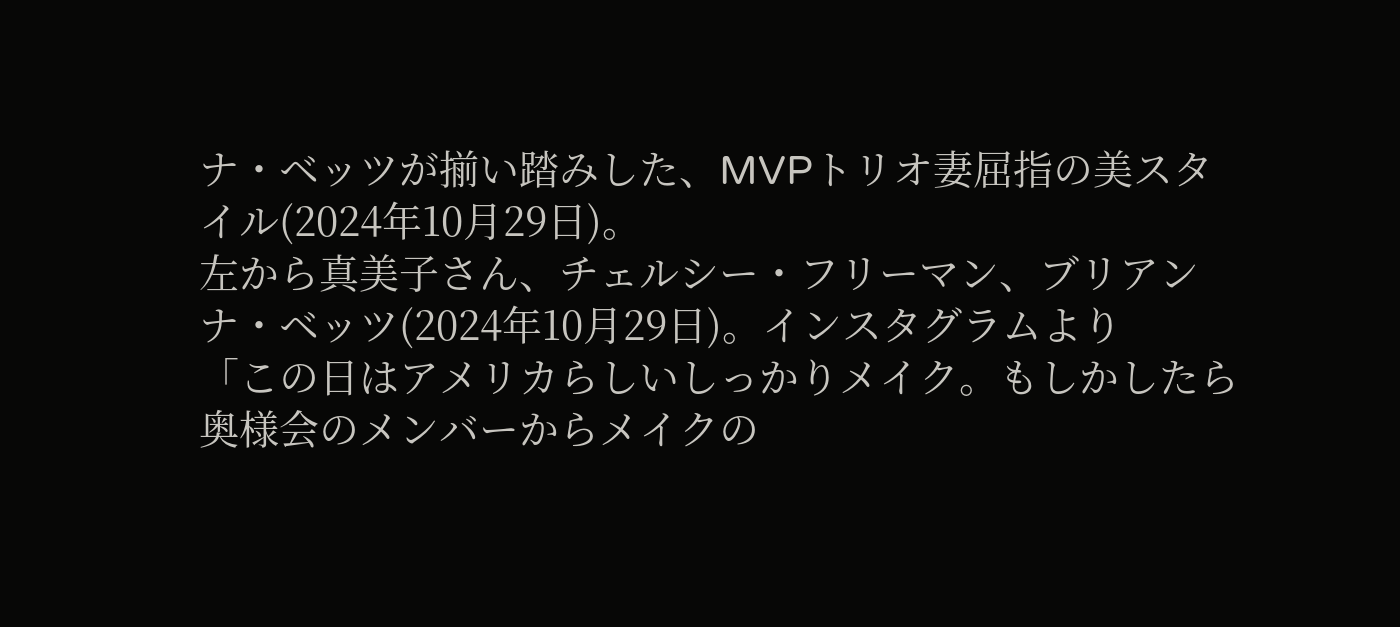ナ・ベッツが揃い踏みした、MVPトリオ妻屈指の美スタイル(2024年10月29日)。
左から真美子さん、チェルシー・フリーマン、ブリアンナ・ベッツ(2024年10月29日)。インスタグラムより
「この日はアメリカらしいしっかりメイク。もしかしたら奥様会のメンバーからメイクの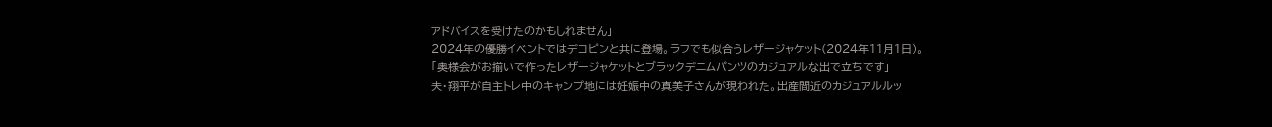アドバイスを受けたのかもしれません」
2024年の優勝イベントではデコピンと共に登場。ラフでも似合うレザージャケット(2024年11月1日)。
「奥様会がお揃いで作ったレザージャケットとブラックデニムパンツのカジュアルな出で立ちです」
夫・翔平が自主トレ中のキャンプ地には妊娠中の真美子さんが現われた。出産間近のカジュアルルッ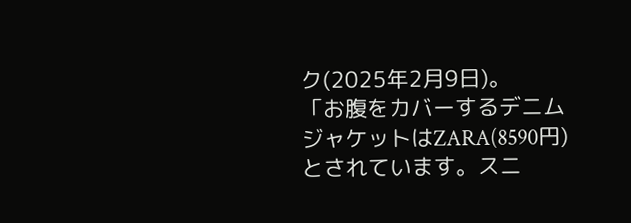ク(2025年2月9日)。
「お腹をカバーするデニムジャケットはZARA(8590円)とされています。スニ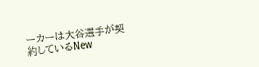ーカーは大谷選手が契約しているNew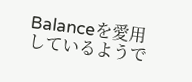Balanceを愛用しているようで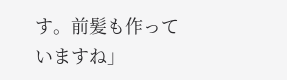す。前髪も作っていますね」